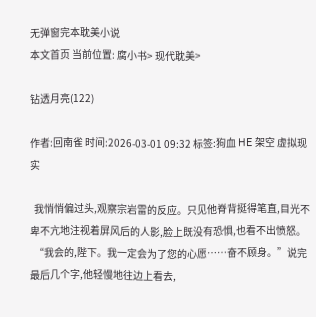无弹窗完本耽美小说
本文首页 当前位置: 腐小书> 现代耽美>

钻透月亮(122)

作者:回南雀 时间:2026-03-01 09:32 标签:狗血 HE 架空 虚拟现实

  我悄悄偏过头,观察宗岩雷的反应。只见他脊背挺得笔直,目光不卑不亢地注视着屏风后的人影,脸上既没有恐惧,也看不出愤怒。
  “我会的,陛下。我一定会为了您的心愿……奋不顾身。”说完最后几个字,他轻慢地往边上看去,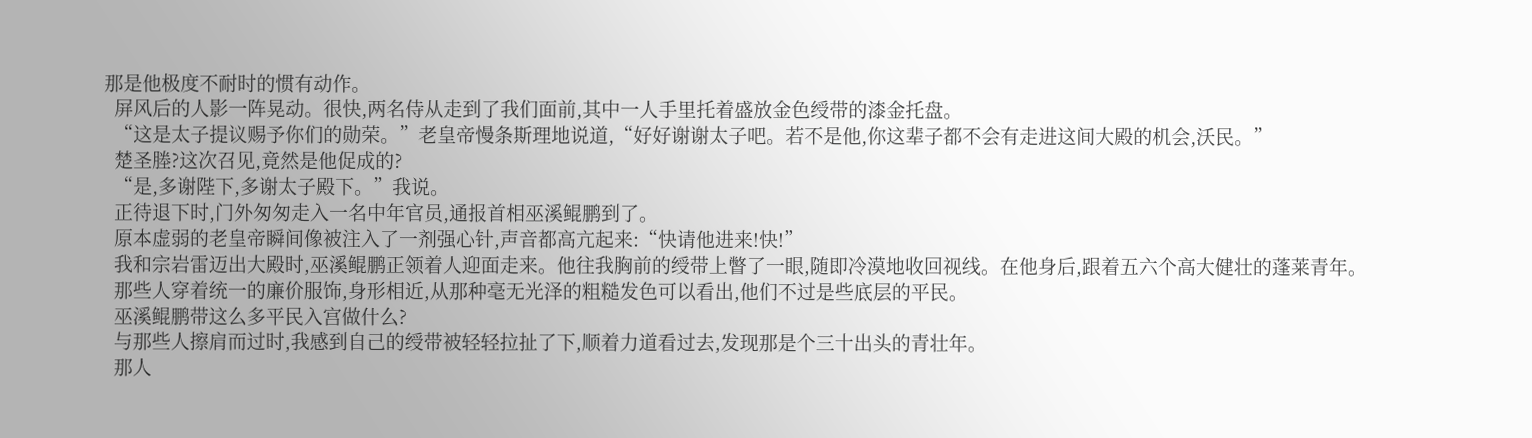那是他极度不耐时的惯有动作。
  屏风后的人影一阵晃动。很快,两名侍从走到了我们面前,其中一人手里托着盛放金色绶带的漆金托盘。
  “这是太子提议赐予你们的勋荣。”老皇帝慢条斯理地说道,“好好谢谢太子吧。若不是他,你这辈子都不会有走进这间大殿的机会,沃民。”
  楚圣塍?这次召见,竟然是他促成的?
  “是,多谢陛下,多谢太子殿下。”我说。
  正待退下时,门外匆匆走入一名中年官员,通报首相巫溪鲲鹏到了。
  原本虚弱的老皇帝瞬间像被注入了一剂强心针,声音都高亢起来:“快请他进来!快!”
  我和宗岩雷迈出大殿时,巫溪鲲鹏正领着人迎面走来。他往我胸前的绶带上瞥了一眼,随即冷漠地收回视线。在他身后,跟着五六个高大健壮的蓬莱青年。
  那些人穿着统一的廉价服饰,身形相近,从那种毫无光泽的粗糙发色可以看出,他们不过是些底层的平民。
  巫溪鲲鹏带这么多平民入宫做什么?
  与那些人擦肩而过时,我感到自己的绶带被轻轻拉扯了下,顺着力道看过去,发现那是个三十出头的青壮年。
  那人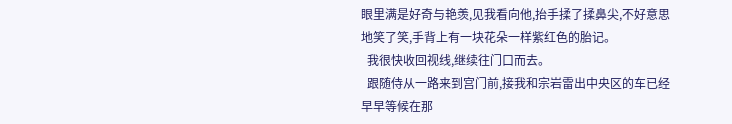眼里满是好奇与艳羡,见我看向他,抬手揉了揉鼻尖,不好意思地笑了笑,手背上有一块花朵一样紫红色的胎记。
  我很快收回视线,继续往门口而去。
  跟随侍从一路来到宫门前,接我和宗岩雷出中央区的车已经早早等候在那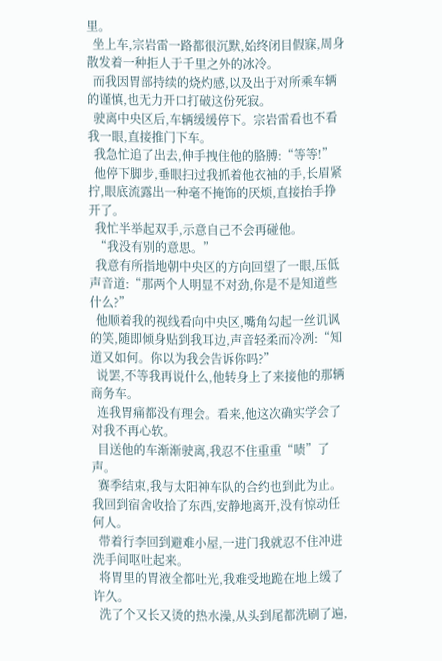里。
  坐上车,宗岩雷一路都很沉默,始终闭目假寐,周身散发着一种拒人于千里之外的冰冷。
  而我因胃部持续的烧灼感,以及出于对所乘车辆的谨慎,也无力开口打破这份死寂。
  驶离中央区后,车辆缓缓停下。宗岩雷看也不看我一眼,直接推门下车。
  我急忙追了出去,伸手拽住他的胳膊:“等等!”
  他停下脚步,垂眼扫过我抓着他衣袖的手,长眉紧拧,眼底流露出一种毫不掩饰的厌烦,直接抬手挣开了。
  我忙半举起双手,示意自己不会再碰他。
  “我没有别的意思。”
  我意有所指地朝中央区的方向回望了一眼,压低声音道:“那两个人明显不对劲,你是不是知道些什么?”
  他顺着我的视线看向中央区,嘴角勾起一丝讥讽的笑,随即倾身贴到我耳边,声音轻柔而冷冽:“知道又如何。你以为我会告诉你吗?”
  说罢,不等我再说什么,他转身上了来接他的那辆商务车。
  连我胃痛都没有理会。看来,他这次确实学会了对我不再心软。
  目送他的车渐渐驶离,我忍不住重重“啧”了声。
  赛季结束,我与太阳神车队的合约也到此为止。我回到宿舍收拾了东西,安静地离开,没有惊动任何人。
  带着行李回到避难小屋,一进门我就忍不住冲进洗手间呕吐起来。
  将胃里的胃液全都吐光,我难受地跪在地上缓了许久。
  洗了个又长又烫的热水澡,从头到尾都洗刷了遍,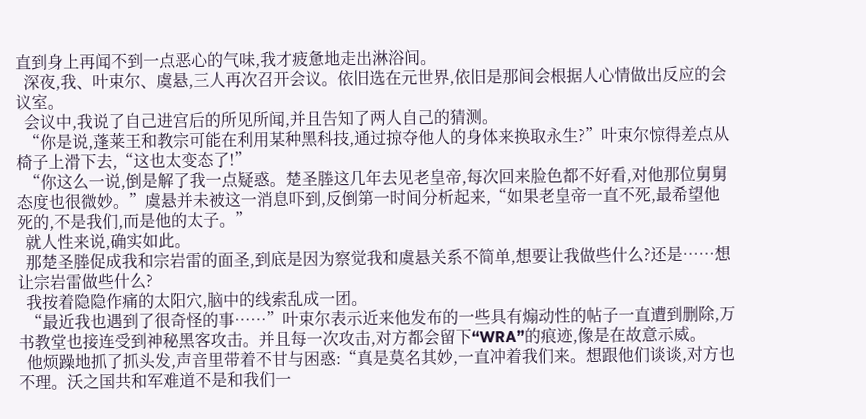直到身上再闻不到一点恶心的气味,我才疲惫地走出淋浴间。
  深夜,我、叶束尔、虞悬,三人再次召开会议。依旧选在元世界,依旧是那间会根据人心情做出反应的会议室。
  会议中,我说了自己进宫后的所见所闻,并且告知了两人自己的猜测。
  “你是说,蓬莱王和教宗可能在利用某种黑科技,通过掠夺他人的身体来换取永生?”叶束尔惊得差点从椅子上滑下去,“这也太变态了!”
  “你这么一说,倒是解了我一点疑惑。楚圣塍这几年去见老皇帝,每次回来脸色都不好看,对他那位舅舅态度也很微妙。”虞悬并未被这一消息吓到,反倒第一时间分析起来,“如果老皇帝一直不死,最希望他死的,不是我们,而是他的太子。”
  就人性来说,确实如此。
  那楚圣塍促成我和宗岩雷的面圣,到底是因为察觉我和虞悬关系不简单,想要让我做些什么?还是……想让宗岩雷做些什么?
  我按着隐隐作痛的太阳穴,脑中的线索乱成一团。
  “最近我也遇到了很奇怪的事……”叶束尔表示近来他发布的一些具有煽动性的帖子一直遭到删除,万书教堂也接连受到神秘黑客攻击。并且每一次攻击,对方都会留下“WRA”的痕迹,像是在故意示威。
  他烦躁地抓了抓头发,声音里带着不甘与困惑:“真是莫名其妙,一直冲着我们来。想跟他们谈谈,对方也不理。沃之国共和军难道不是和我们一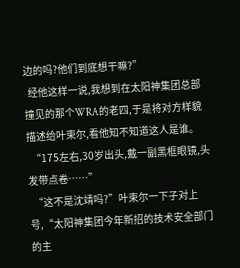边的吗?他们到底想干嘛?”
  经他这样一说,我想到在太阳神集团总部撞见的那个WRA的老四,于是将对方样貌描述给叶束尔,看他知不知道这人是谁。
  “175左右,30岁出头,戴一副黑框眼镜,头发带点卷……”
  “这不是沈靖吗?”叶束尔一下子对上号,“太阳神集团今年新招的技术安全部门的主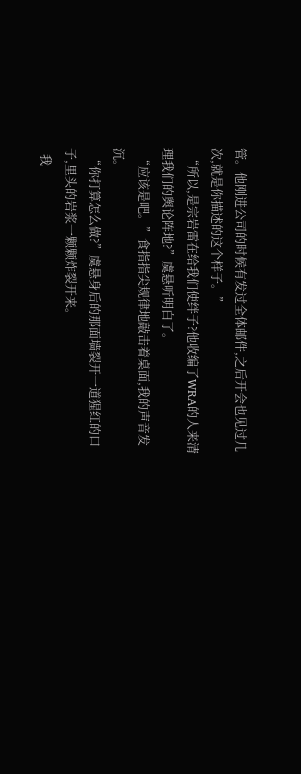管。他刚进公司的时候有发过全体邮件,之后开会也见过几次,就是你描述的这个样子。”
  “所以,是宗岩雷在给我们使绊子?他收编了WRA的人来清理我们的舆论阵地?”虞悬听明白了。
  “应该是吧。”食指指尖规律地敲击着桌面,我的声音发沉。
  “你打算怎么做?”虞悬身后的那面墙裂开一道猩红的口子,里头的岩浆一颗颗炸裂开来。
  我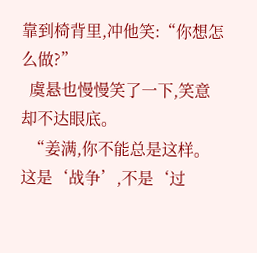靠到椅背里,冲他笑:“你想怎么做?”
  虞悬也慢慢笑了一下,笑意却不达眼底。
  “姜满,你不能总是这样。这是‘战争’,不是‘过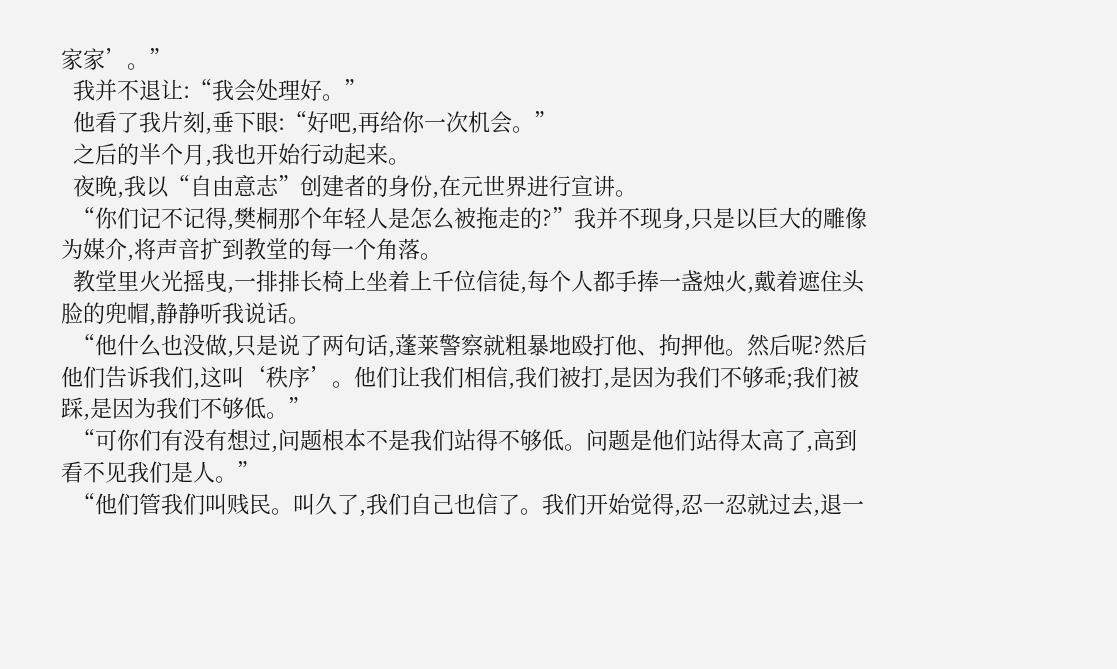家家’。”
  我并不退让:“我会处理好。”
  他看了我片刻,垂下眼:“好吧,再给你一次机会。”
  之后的半个月,我也开始行动起来。
  夜晚,我以“自由意志”创建者的身份,在元世界进行宣讲。
  “你们记不记得,樊桐那个年轻人是怎么被拖走的?”我并不现身,只是以巨大的雕像为媒介,将声音扩到教堂的每一个角落。
  教堂里火光摇曳,一排排长椅上坐着上千位信徒,每个人都手捧一盏烛火,戴着遮住头脸的兜帽,静静听我说话。
  “他什么也没做,只是说了两句话,蓬莱警察就粗暴地殴打他、拘押他。然后呢?然后他们告诉我们,这叫‘秩序’。他们让我们相信,我们被打,是因为我们不够乖;我们被踩,是因为我们不够低。”
  “可你们有没有想过,问题根本不是我们站得不够低。问题是他们站得太高了,高到看不见我们是人。”
  “他们管我们叫贱民。叫久了,我们自己也信了。我们开始觉得,忍一忍就过去,退一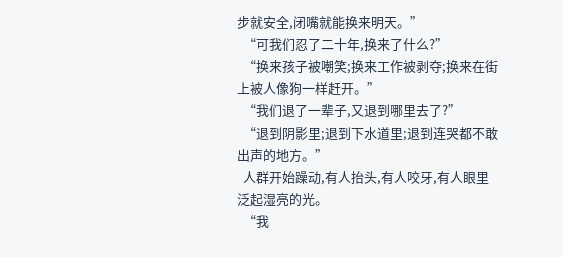步就安全,闭嘴就能换来明天。”
  “可我们忍了二十年,换来了什么?”
  “换来孩子被嘲笑;换来工作被剥夺;换来在街上被人像狗一样赶开。”
  “我们退了一辈子,又退到哪里去了?”
  “退到阴影里;退到下水道里;退到连哭都不敢出声的地方。”
  人群开始躁动,有人抬头,有人咬牙,有人眼里泛起湿亮的光。
  “我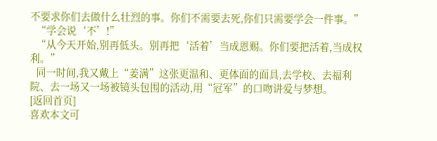不要求你们去做什么壮烈的事。你们不需要去死,你们只需要学会一件事。”
  “学会说‘不’!”
  “从今天开始,别再低头。别再把‘活着’当成恩赐。你们要把活着,当成权利。”
  同一时间,我又戴上“姜满”这张更温和、更体面的面具,去学校、去福利院、去一场又一场被镜头包围的活动,用“冠军”的口吻讲爱与梦想。
[返回首页]
喜欢本文可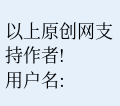以上原创网支持作者!
用户名: